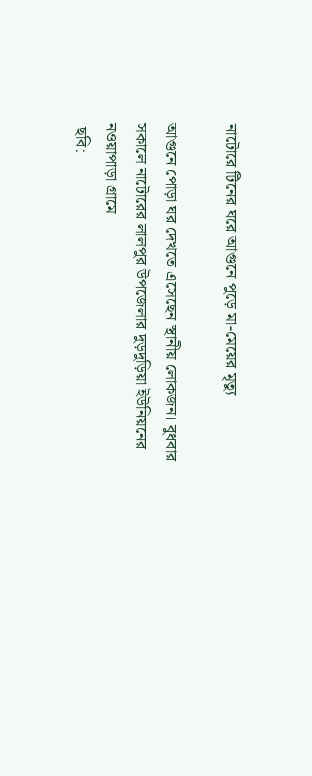নাটোরে টিনের ঘরে আগুনে পুড়ে মা-মেয়ের মৃত্যু

আগুনে পোড়া ঘর দেখতে এসেছেন স্থানীয় লোকজন। বুধবার সকালে নাটোরের লালপুর উপজেলার দুড়দুড়িয়া ইউনিয়নের নওয়াপাড়া গ্রামে
 ছবি: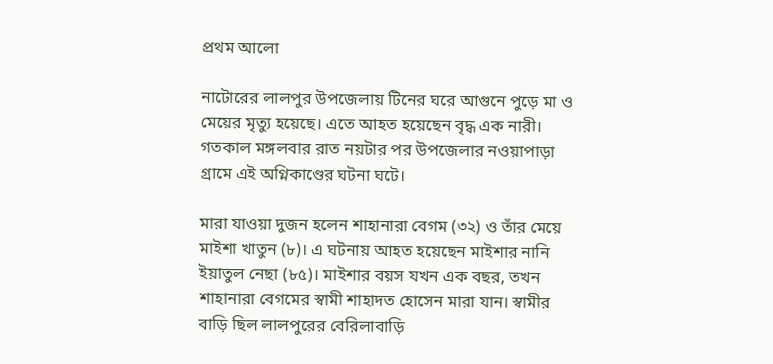প্রথম আলো

নাটোরের লালপুর উপজেলায় টিনের ঘরে আগুনে পুড়ে মা ও মেয়ের মৃত্যু হয়েছে। এতে আহত হয়েছেন বৃদ্ধ এক নারী। গতকাল মঙ্গলবার রাত নয়টার পর উপজেলার নওয়াপাড়া গ্রামে এই অগ্নিকাণ্ডের ঘটনা ঘটে।

মারা যাওয়া দুজন হলেন শাহানারা বেগম (৩২) ও তাঁর মেয়ে মাইশা খাতুন (৮)। এ ঘটনায় আহত হয়েছেন মাইশার নানি ইয়াতুল নেছা (৮৫)। মাইশার বয়স যখন এক বছর, তখন শাহানারা বেগমের স্বামী শাহাদত হোসেন মারা যান। স্বামীর বাড়ি ছিল লালপুরের বেরিলাবাড়ি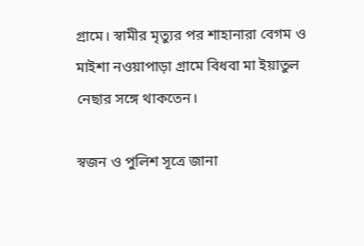গ্রামে। স্বামীর মৃত্যুর পর শাহানারা বেগম ও মাইশা নওয়াপাড়া গ্রামে বিধবা মা ইয়াতুল নেছার সঙ্গে থাকতেন।

স্বজন ও পুলিশ সূত্রে জানা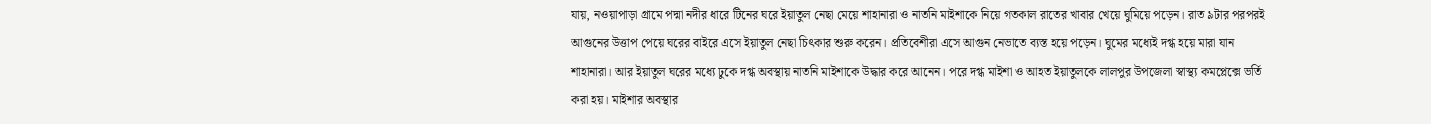যায়, নওয়াপাড়া গ্রামে পদ্মা নদীর ধারে টিনের ঘরে ইয়াতুল নেছা মেয়ে শাহানারা ও নাতনি মাইশাকে নিয়ে গতকাল রাতের খাবার খেয়ে ঘুমিয়ে পড়েন। রাত ৯টার পরপরই আগুনের উত্তাপ পেয়ে ঘরের বাইরে এসে ইয়াতুল নেছা চিৎকার শুরু করেন। প্রতিবেশীরা এসে আগুন নেভাতে ব্যস্ত হয়ে পড়েন। ঘুমের মধ্যেই দগ্ধ হয়ে মারা যান শাহানারা। আর ইয়াতুল ঘরের মধ্যে ঢুকে দগ্ধ অবস্থায় নাতনি মাইশাকে উদ্ধার করে আনেন। পরে দগ্ধ মাইশা ও আহত ইয়াতুলকে লালপুর উপজেলা স্বাস্থ্য কমপ্লেক্সে ভর্তি করা হয়। মাইশার অবস্থার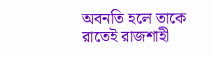অবনতি হলে তাকে রাতেই রাজশাহী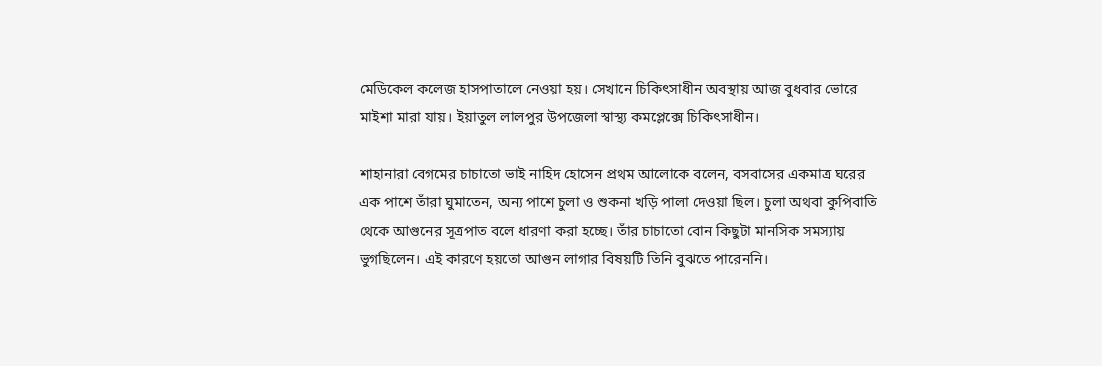মেডিকেল কলেজ হাসপাতালে নেওয়া হয়। সেখানে চিকিৎসাধীন অবস্থায় আজ বুধবার ভোরে মাইশা মারা যায়। ইয়াতুল লালপুর উপজেলা স্বাস্থ্য কমপ্লেক্সে চিকিৎসাধীন।

শাহানারা বেগমের চাচাতো ভাই নাহিদ হোসেন প্রথম আলোকে বলেন, বসবাসের একমাত্র ঘরের এক পাশে তাঁরা ঘুমাতেন, অন্য পাশে চুলা ও শুকনা খড়ি পালা দেওয়া ছিল। চুলা অথবা কুপিবাতি থেকে আগুনের সূত্রপাত বলে ধারণা করা হচ্ছে। তাঁর চাচাতো বোন কিছুটা মানসিক সমস্যায় ভুগছিলেন। এই কারণে হয়তো আগুন লাগার বিষয়টি তিনি বুঝতে পারেননি।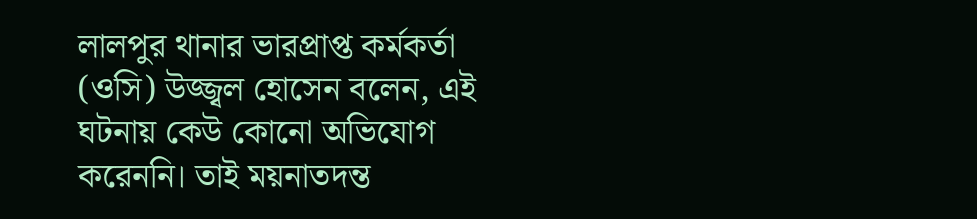লালপুর থানার ভারপ্রাপ্ত কর্মকর্তা (ওসি) উজ্জ্বল হোসেন বলেন, এই ঘটনায় কেউ কোনো অভিযোগ করেননি। তাই ময়নাতদন্ত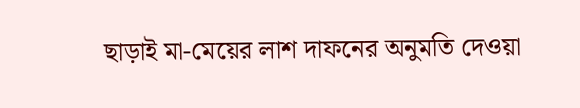ছাড়াই মা-মেয়ের লাশ দাফনের অনুমতি দেওয়া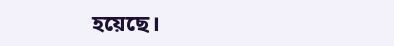হয়েছে।